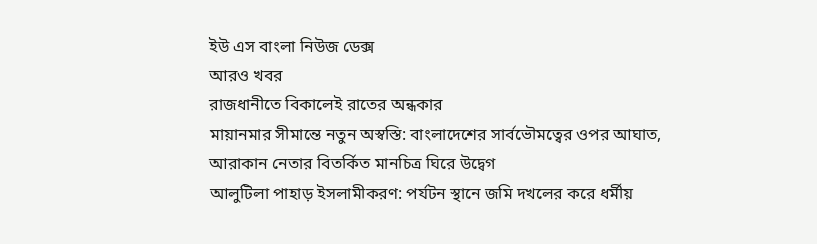ইউ এস বাংলা নিউজ ডেক্স
আরও খবর
রাজধানীতে বিকালেই রাতের অন্ধকার
মায়ানমার সীমান্তে নতুন অস্বস্তি: বাংলাদেশের সার্বভৌমত্বের ওপর আঘাত, আরাকান নেতার বিতর্কিত মানচিত্র ঘিরে উদ্বেগ
আলুটিলা পাহাড় ইসলামীকরণ: পর্যটন স্থানে জমি দখলের করে ধর্মীয়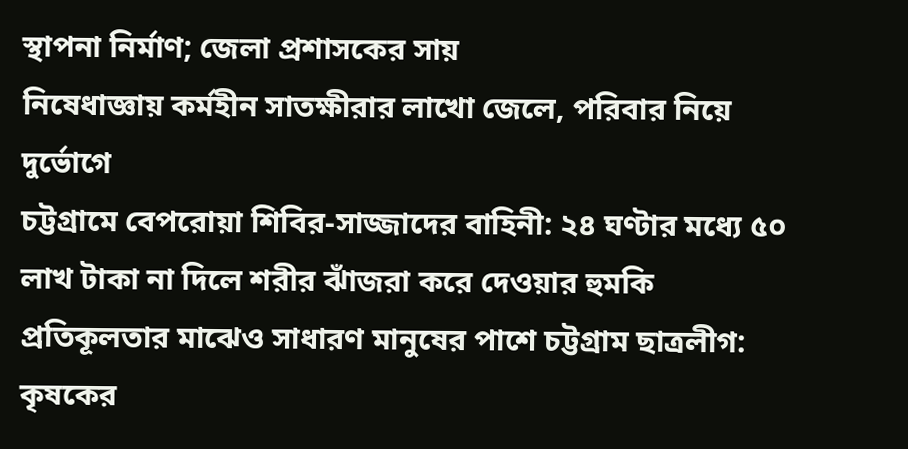স্থাপনা নির্মাণ; জেলা প্রশাসকের সায়
নিষেধাজ্ঞায় কর্মহীন সাতক্ষীরার লাখো জেলে, পরিবার নিয়ে দুর্ভোগে
চট্টগ্রামে বেপরোয়া শিবির-সাজ্জাদের বাহিনী: ২৪ ঘণ্টার মধ্যে ৫০ লাখ টাকা না দিলে শরীর ঝাঁজরা করে দেওয়ার হুমকি
প্রতিকূলতার মাঝেও সাধারণ মানুষের পাশে চট্টগ্রাম ছাত্রলীগ: কৃষকের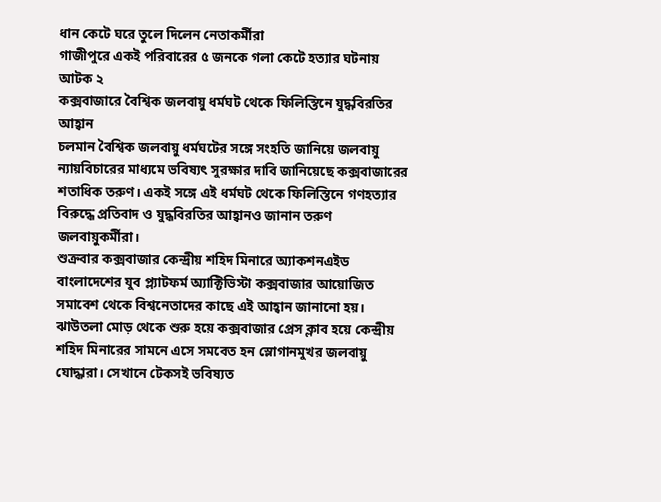ধান কেটে ঘরে তুলে দিলেন নেতাকর্মীরা
গাজীপুরে একই পরিবারের ৫ জনকে গলা কেটে হত্যার ঘটনায় আটক ২
কক্সবাজারে বৈশ্বিক জলবায়ু ধর্মঘট থেকে ফিলিস্তিনে যুদ্ধবিরতির আহ্বান
চলমান বৈশ্বিক জলবায়ু ধর্মঘটের সঙ্গে সংহতি জানিয়ে জলবায়ু ন্যায়বিচারের মাধ্যমে ভবিষ্যৎ সুরক্ষার দাবি জানিয়েছে কক্সবাজারের শতাধিক তরুণ। একই সঙ্গে এই ধর্মঘট থেকে ফিলিস্তিনে গণহত্যার বিরুদ্ধে প্রতিবাদ ও যুদ্ধবিরতির আহ্বানও জানান তরুণ জলবায়ুকর্মীরা।
শুক্রবার কক্সবাজার কেন্দ্রীয় শহিদ মিনারে অ্যাকশনএইড বাংলাদেশের যুব প্ল্যাটফর্ম অ্যাক্টিভিস্টা কক্সবাজার আয়োজিত সমাবেশ থেকে বিশ্বনেতাদের কাছে এই আহ্বান জানানো হয়।
ঝাউতলা মোড় থেকে শুরু হয়ে কক্সবাজার প্রেস ক্লাব হয়ে কেন্দ্রীয় শহিদ মিনারের সামনে এসে সমবেত হন স্লোগানমুখর জলবায়ু যোদ্ধারা। সেখানে টেকসই ভবিষ্যত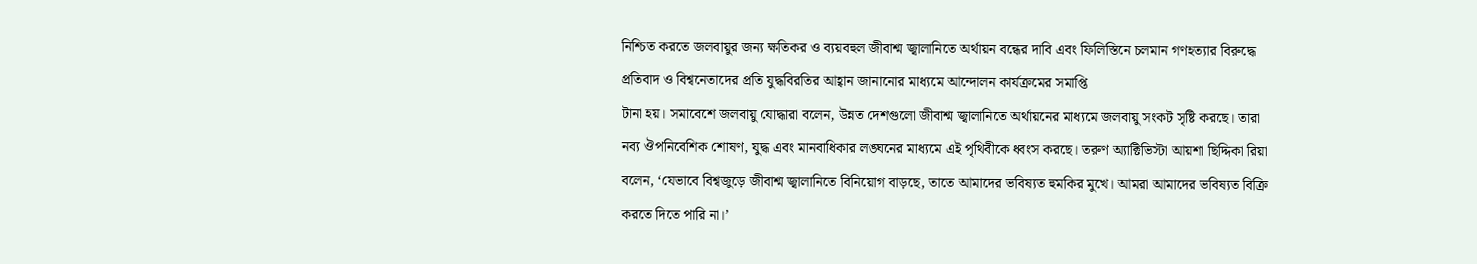নিশ্চিত করতে জলবায়ুর জন্য ক্ষতিকর ও ব্যয়বহুল জীবাশ্ম জ্বালানিতে অর্থায়ন বন্ধের দাবি এবং ফিলিস্তিনে চলমান গণহত্যার বিরুদ্ধে প্রতিবাদ ও বিশ্বনেতাদের প্রতি যুদ্ধবিরতির আহ্বান জানানোর মাধ্যমে আন্দোলন কার্যক্রমের সমাপ্তি
টানা হয়। সমাবেশে জলবায়ু যোদ্ধারা বলেন, উন্নত দেশগুলো জীবাশ্ম জ্বালানিতে অর্থায়নের মাধ্যমে জলবায়ু সংকট সৃষ্টি করছে। তারা নব্য ঔপনিবেশিক শোষণ, যুদ্ধ এবং মানবাধিকার লঙ্ঘনের মাধ্যমে এই পৃথিবীকে ধ্বংস করছে। তরুণ অ্যাক্টিভিস্টা আয়শা ছিদ্দিকা রিয়া বলেন, ‘যেভাবে বিশ্বজুড়ে জীবাশ্ম জ্বালানিতে বিনিয়োগ বাড়ছে, তাতে আমাদের ভবিষ্যত হুমকির মুখে। আমরা আমাদের ভবিষ্যত বিক্রি করতে দিতে পারি না।’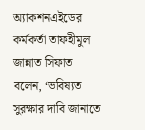অ্যাকশনএইডের কর্মকর্তা তাফহীমুল জান্নাত সিফাত বলেন, ‘ভবিষ্যত সুরক্ষার দাবি জানাতে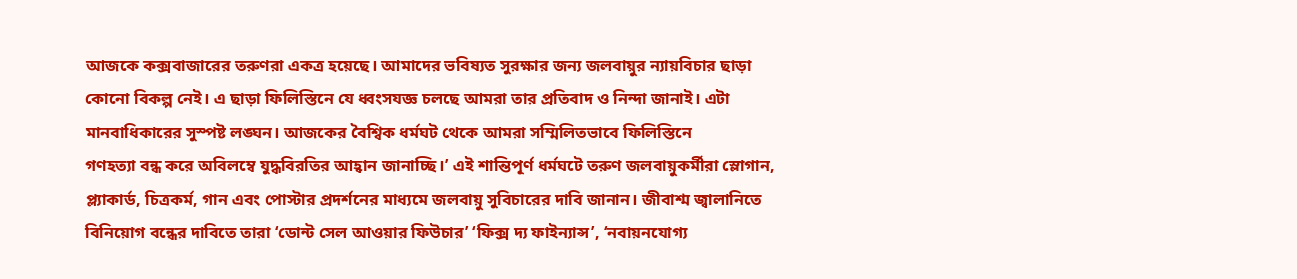আজকে কক্সবাজারের তরুণরা একত্র হয়েছে। আমাদের ভবিষ্যত সুরক্ষার জন্য জলবায়ুর ন্যায়বিচার ছাড়া কোনো বিকল্প নেই। এ ছাড়া ফিলিস্তিনে যে ধ্বংসযজ্ঞ চলছে আমরা তার প্রতিবাদ ও নিন্দা জানাই। এটা মানবাধিকারের সুস্পষ্ট লঙ্ঘন। আজকের বৈশ্বিক ধর্মঘট থেকে আমরা সম্মিলিতভাবে ফিলিস্তিনে
গণহত্যা বন্ধ করে অবিলম্বে যুদ্ধবিরতির আহ্বান জানাচ্ছি।’ এই শান্তিপূর্ণ ধর্মঘটে তরুণ জলবায়ুকর্মীরা স্লোগান, প্ল্যাকার্ড, চিত্রকর্ম, গান এবং পোস্টার প্রদর্শনের মাধ্যমে জলবায়ু সুবিচারের দাবি জানান। জীবাশ্ম জ্বালানিতে বিনিয়োগ বন্ধের দাবিতে তারা ‘ডোন্ট সেল আওয়ার ফিউচার’ ‘ফিক্স দ্য ফাইন্যান্স’, ‘নবায়নযোগ্য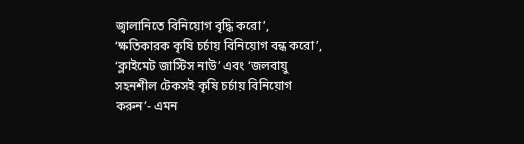জ্বালানিতে বিনিয়োগ বৃদ্ধি করো’, ‘ক্ষতিকারক কৃষি চর্চায় বিনিয়োগ বন্ধ করো’, ‘ক্লাইমেট জাস্টিস নাউ’ এবং ‘জলবায়ু সহনশীল টেকসই কৃষি চর্চায় বিনিয়োগ করুন’- এমন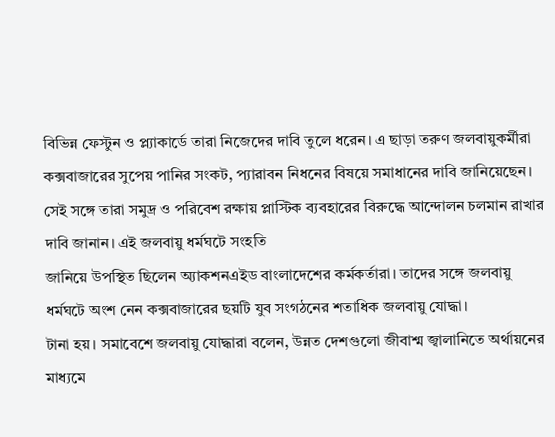বিভিন্ন ফেস্টুন ও প্ল্যাকার্ডে তারা নিজেদের দাবি তুলে ধরেন। এ ছাড়া তরুণ জলবায়ুকর্মীরা কক্সবাজারের সুপেয় পানির সংকট, প্যারাবন নিধনের বিষয়ে সমাধানের দাবি জানিয়েছেন। সেই সঙ্গে তারা সমুদ্র ও পরিবেশ রক্ষায় প্লাস্টিক ব্যবহারের বিরুদ্ধে আন্দোলন চলমান রাখার দাবি জানান। এই জলবায়ু ধর্মঘটে সংহতি
জানিয়ে উপস্থিত ছিলেন অ্যাকশনএইড বাংলাদেশের কর্মকর্তারা। তাদের সঙ্গে জলবায়ু ধর্মঘটে অংশ নেন কক্সবাজারের ছয়টি যুব সংগঠনের শতাধিক জলবায়ু যোদ্ধা।
টানা হয়। সমাবেশে জলবায়ু যোদ্ধারা বলেন, উন্নত দেশগুলো জীবাশ্ম জ্বালানিতে অর্থায়নের মাধ্যমে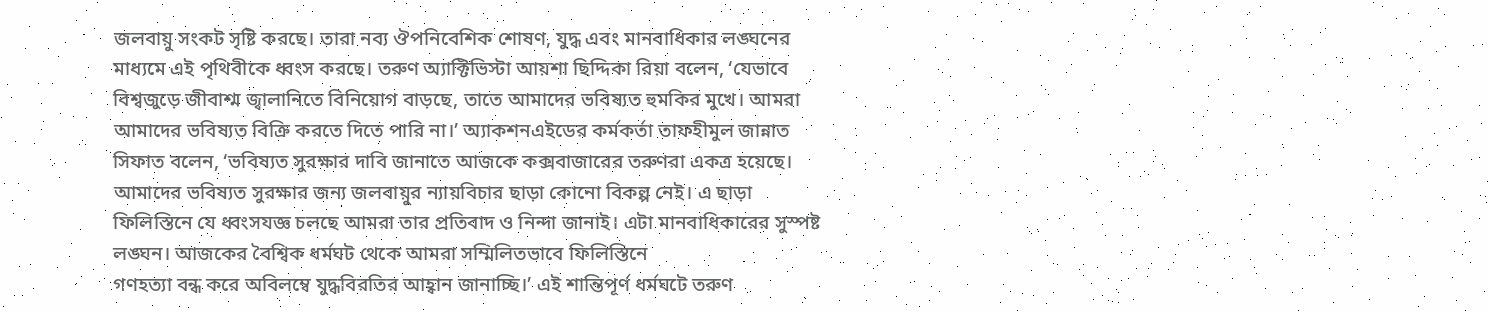জলবায়ু সংকট সৃষ্টি করছে। তারা নব্য ঔপনিবেশিক শোষণ, যুদ্ধ এবং মানবাধিকার লঙ্ঘনের মাধ্যমে এই পৃথিবীকে ধ্বংস করছে। তরুণ অ্যাক্টিভিস্টা আয়শা ছিদ্দিকা রিয়া বলেন, ‘যেভাবে বিশ্বজুড়ে জীবাশ্ম জ্বালানিতে বিনিয়োগ বাড়ছে, তাতে আমাদের ভবিষ্যত হুমকির মুখে। আমরা আমাদের ভবিষ্যত বিক্রি করতে দিতে পারি না।’ অ্যাকশনএইডের কর্মকর্তা তাফহীমুল জান্নাত সিফাত বলেন, ‘ভবিষ্যত সুরক্ষার দাবি জানাতে আজকে কক্সবাজারের তরুণরা একত্র হয়েছে। আমাদের ভবিষ্যত সুরক্ষার জন্য জলবায়ুর ন্যায়বিচার ছাড়া কোনো বিকল্প নেই। এ ছাড়া ফিলিস্তিনে যে ধ্বংসযজ্ঞ চলছে আমরা তার প্রতিবাদ ও নিন্দা জানাই। এটা মানবাধিকারের সুস্পষ্ট লঙ্ঘন। আজকের বৈশ্বিক ধর্মঘট থেকে আমরা সম্মিলিতভাবে ফিলিস্তিনে
গণহত্যা বন্ধ করে অবিলম্বে যুদ্ধবিরতির আহ্বান জানাচ্ছি।’ এই শান্তিপূর্ণ ধর্মঘটে তরুণ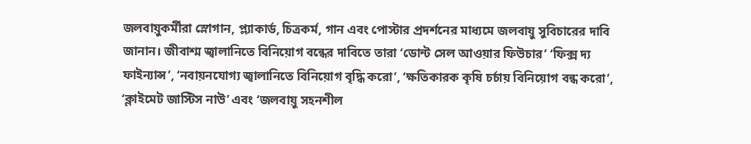জলবায়ুকর্মীরা স্লোগান, প্ল্যাকার্ড, চিত্রকর্ম, গান এবং পোস্টার প্রদর্শনের মাধ্যমে জলবায়ু সুবিচারের দাবি জানান। জীবাশ্ম জ্বালানিতে বিনিয়োগ বন্ধের দাবিতে তারা ‘ডোন্ট সেল আওয়ার ফিউচার’ ‘ফিক্স দ্য ফাইন্যান্স’, ‘নবায়নযোগ্য জ্বালানিতে বিনিয়োগ বৃদ্ধি করো’, ‘ক্ষতিকারক কৃষি চর্চায় বিনিয়োগ বন্ধ করো’, ‘ক্লাইমেট জাস্টিস নাউ’ এবং ‘জলবায়ু সহনশীল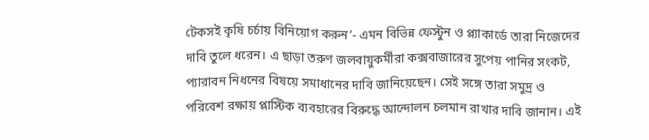টেকসই কৃষি চর্চায় বিনিয়োগ করুন’- এমন বিভিন্ন ফেস্টুন ও প্ল্যাকার্ডে তারা নিজেদের দাবি তুলে ধরেন। এ ছাড়া তরুণ জলবায়ুকর্মীরা কক্সবাজারের সুপেয় পানির সংকট, প্যারাবন নিধনের বিষয়ে সমাধানের দাবি জানিয়েছেন। সেই সঙ্গে তারা সমুদ্র ও পরিবেশ রক্ষায় প্লাস্টিক ব্যবহারের বিরুদ্ধে আন্দোলন চলমান রাখার দাবি জানান। এই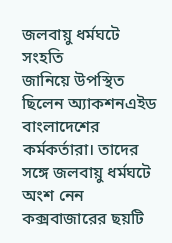জলবায়ু ধর্মঘটে সংহতি
জানিয়ে উপস্থিত ছিলেন অ্যাকশনএইড বাংলাদেশের কর্মকর্তারা। তাদের সঙ্গে জলবায়ু ধর্মঘটে অংশ নেন কক্সবাজারের ছয়টি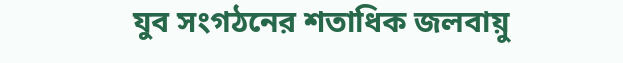যুব সংগঠনের শতাধিক জলবায়ু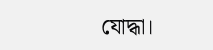যোদ্ধা।